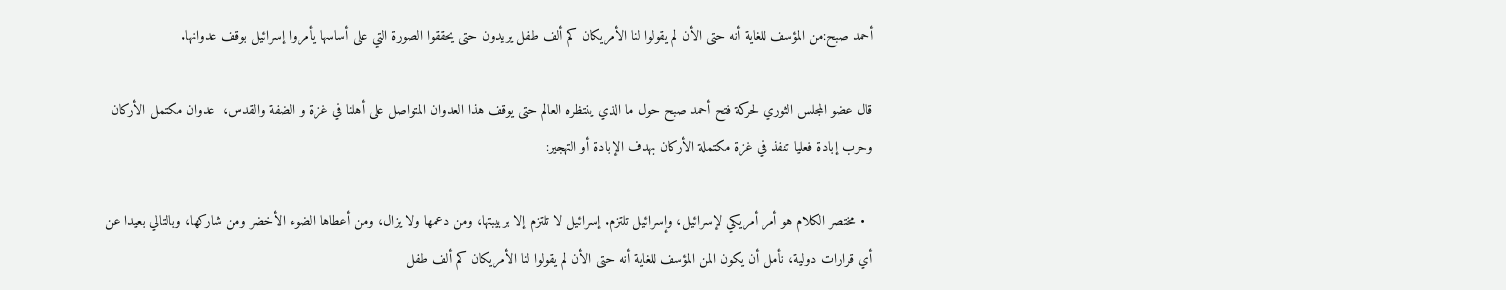أحمد صبح:من المؤسف للغاية أنه حتى الأن لم يقولوا لنا الأمريكان كم ألف طفل يريدون حتى يحققوا الصورة التي على أساسها يأمروا إسرائيل بوقف عدوانها.

قال عضو المجلس الثوري لحركة فتح أحمد صبح حول ما الذي ينتظره العالم حتى يوقف هذا العدوان المتواصل على أهلنا في غزة و الضفة والقدس،  عدوان مكتمل الأركان وحرب إبادة فعليا تنفذ في غزة مكتملة الأركان بهدف الإبادة أو التهجير:

  • مختصر الكلام هو أمر أمريكي لإسرائيل، وإسرائيل تلتزم. إسرائيل لا تلتزم إلا بربيبتها، ومن دعمها ولا يزال، ومن أعطاها الضوء الأخضر ومن شاركها، وبالتالي بعيدا عن أي قرارات دولية، نأمل أن يكون المن المؤسف للغاية أنه حتى الأن لم يقولوا لنا الأمريكان كم ألف طفل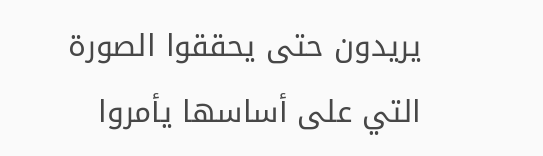يريدون حتى يحققوا الصورة التي على أساسها يأمروا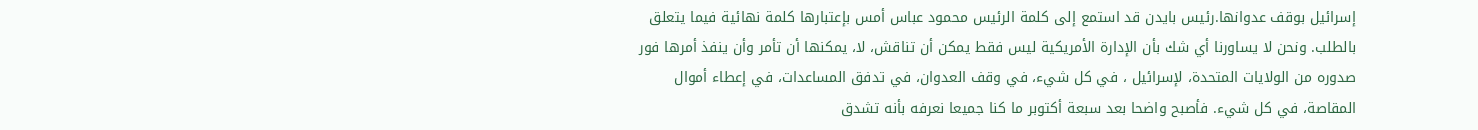إسرائيل بوقف عدوانها.رئيس بايدن قد استمع إلى كلمة الرئيس محمود عباس أمس بإعتبارها كلمة نهائية فيما يتعلق بالطلب. ونحن لا يساورنا أي شك بأن الإدارة الأمريكية ليس فقط يمكن أن تناقش، لا، يمكنها أن تأمر وأن ينفذ أمرها فور صدوره من الولايات المتحدة، لإسرائيل ، في كل شيء، في وقف العدوان، في تدفق المساعدات، في إعطاء أموال المقاصة، في كل شيء. فأصبح واضحا بعد سبعة أكتوبر ما كنا جميعا نعرفه بأنه تشدق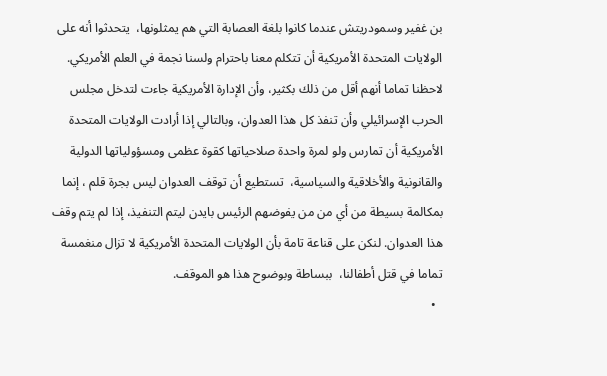بن غفير وسمودريتش عندما كانوا بلغة العصابة التي هم يمثلونها،  يتحدثوا أنه على الولايات المتحدة الأمريكية أن تتكلم معنا باحترام ولسنا نجمة في العلم الأمريكي. لاحظنا تماما أنهم أقل من ذلك بكثير، وأن الإدارة الأمريكية جاءت لتدخل مجلس الحرب الإسرائيلي وأن تنفذ كل هذا العدوان، وبالتالي إذا أرادت الولايات المتحدة الأمريكية أن تمارس ولو لمرة واحدة صلاحياتها كقوة عظمى ومسؤولياتها الدولية والقانونية والأخلاقية والسياسية،  تستطيع أن توقف العدوان ليس بجرة قلم ، إنما بمكالمة بسيطة من أي من من يفوضهم الرئيس بايدن ليتم التنفيذ، إذا لم يتم وقف هذا العدوان. لنكن على قناعة تامة بأن الولايات المتحدة الأمريكية لا تزال منغمسة تماما في قتل أطفالنا،  ببساطة وبوضوح هذا هو الموقف.
  •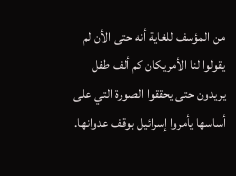من المؤسف للغاية أنه حتى الأن لم يقولوا لنا الأمريكان كم ألف طفل يريدون حتى يحققوا الصورة التي على أساسها يأمروا إسرائيل بوقف عدوانها.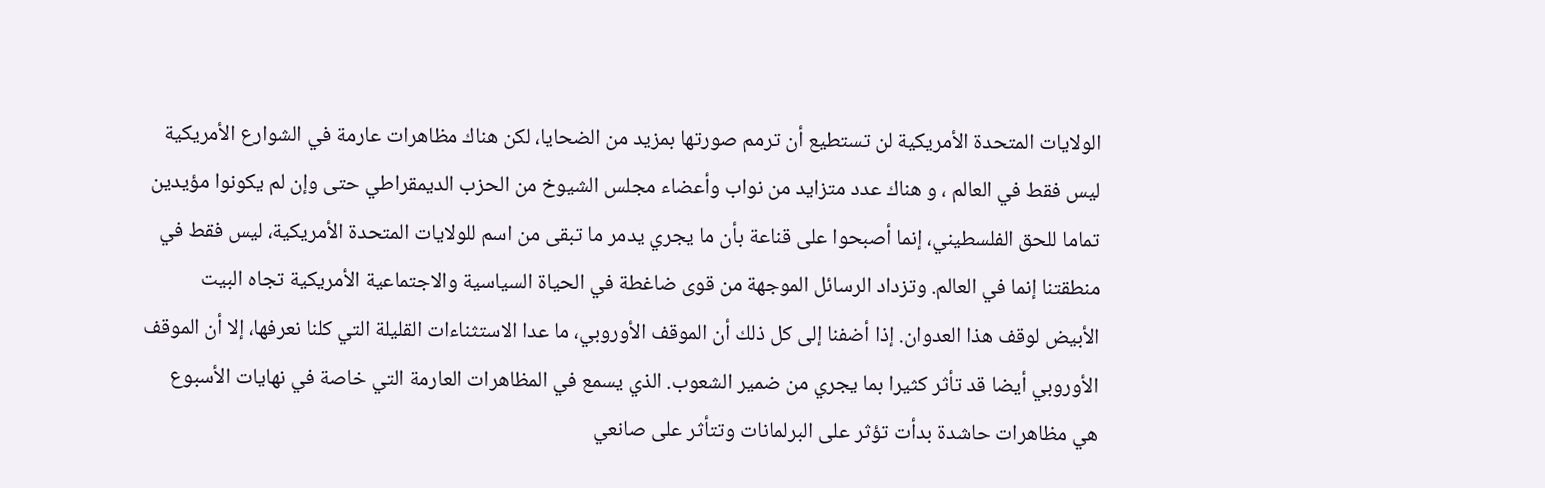الولايات المتحدة الأمريكية لن تستطيع أن ترمم صورتها بمزيد من الضحايا، لكن هناك مظاهرات عارمة في الشوارع الأمريكية ليس فقط في العالم ، و هناك عدد متزايد من نواب وأعضاء مجلس الشيوخ من الحزب الديمقراطي حتى وإن لم يكونوا مؤيدين تماما للحق الفلسطيني، إنما أصبحوا على قناعة بأن ما يجري يدمر ما تبقى من اسم للولايات المتحدة الأمريكية، ليس فقط في منطقتنا إنما في العالم. وتزداد الرسائل الموجهة من قوى ضاغطة في الحياة السياسية والاجتماعية الأمريكية تجاه البيت الأبيض لوقف هذا العدوان. إذا أضفنا إلى كل ذلك أن الموقف الأوروبي، ما عدا الاستثناءات القليلة التي كلنا نعرفها، إلا أن الموقف الأوروبي أيضا قد تأثر كثيرا بما يجري من ضمير الشعوب. الذي يسمع في المظاهرات العارمة التي خاصة في نهايات الأسبوع هي مظاهرات حاشدة بدأت تؤثر على البرلمانات وتتأثر على صانعي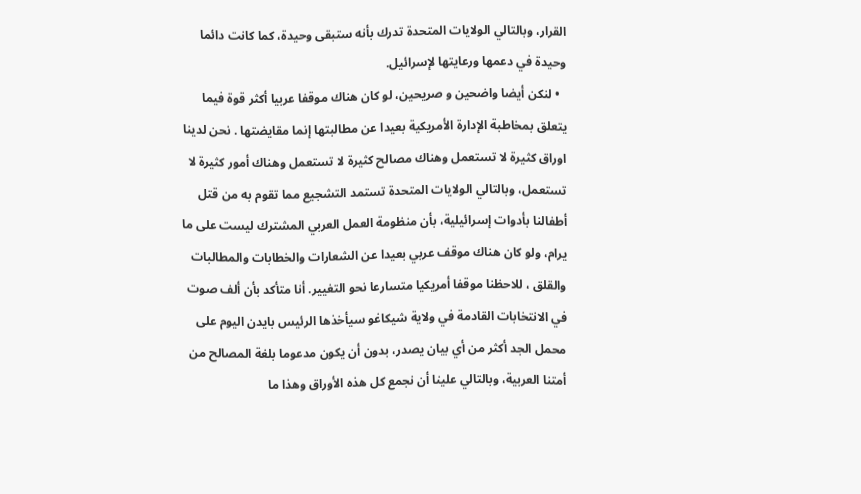القرار، وبالتالي الولايات المتحدة تدرك بأنه ستبقى وحيدة، كما كانت دائما وحيدة في دعمها ورعايتها لإسرائيل.
  • لنكن أيضا واضحين و صريحين، لو كان هناك موقفا عربيا أكثر قوة فيما يتعلق بمخاطبة الإدارة الأمريكية بعيدا عن مطالبتها إنما مقايضتها . نحن لدينا اوراق كثيرة لا تستعمل وهناك مصالح كثيرة لا تستعمل وهناك أمور كثيرة لا تستعمل، وبالتالي الولايات المتحدة تستمد التشجيع مما تقوم به من قتل أطفالنا بأدوات إسرائيلية، بأن منظومة العمل العربي المشترك ليست على ما يرام، ولو كان هناك موقف عربي بعيدا عن الشعارات والخطابات والمطالبات والقلق ، للاحظنا موقفا أمريكيا متسارعا نحو التغيير. أنا متأكد بأن ألف صوت في الانتخابات القادمة في ولاية شيكاغو سيأخذها الرئيس بايدن اليوم على محمل الجد أكثر من أي بيان يصدر، بدون أن يكون مدعوما بلغة المصالح من أمتنا العربية، وبالتالي علينا أن نجمع كل هذه الأوراق وهذا ما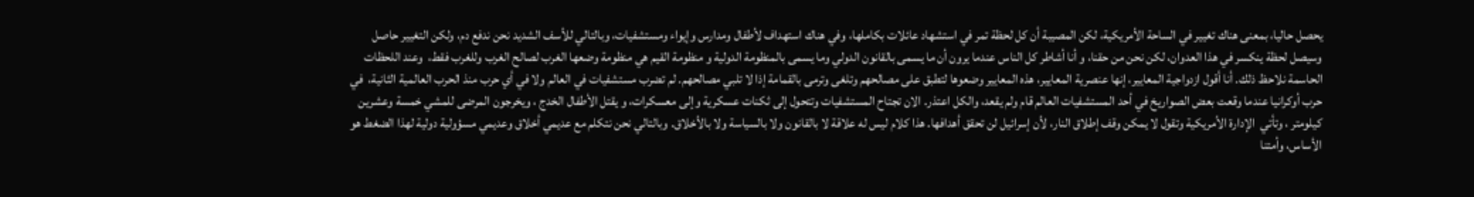يحصل حاليا، بمعنى هناك تغيير في الساحة الأمريكية، لكن المصيبة أن كل لحظة تمر في استشهاد عائلات بكاملها، وفي هناك استهداف لأطفال ومدارس وإيواء ومستشفيات، وبالتالي للأسف الشديد نحن ندفع دم، ولكن التغيير حاصل وسيصل لحظة ينكسر في هذا العدوان، لكن نحن من حقنا، و أنا أشاطر كل الناس عندما يرون أن ما يسمى بالقانون الدولي وما يسمى بالمنظومة الدولية و منظومة القيم هي منظومة وضعها الغرب لصالح الغرب وللغرب فقط،  وعند اللحظات الحاسمة نلاحظ ذلك. أنا أقول ازدواجية المعايير، إنها عنصرية المعايير، هذه المعايير وضعوها لتطبق على مصالحهم وتلغى وترمى بالقمامة إذا لا تلبي مصالحهم. لم تضرب مستشفيات في العالم ولا في أي حرب منذ الحرب العالمية الثانية،  في حرب أوكرانيا عندما وقعت بعض الصواريخ في أحد المستشفيات العالم قام ولم يقعد، والكل اعتذر. الان تجتاح المستشفيات وتتحول إلى ثكنات عسكرية وإلى معسكرات، و يقتل الأطفال الخدج ، ويخرجون المرضى للمشي خمسة وعشرين كيلومتر ، وتأتي  الإدارة الأمريكية وتقول لا يمكن وقف إطلاق النار، لأن إسرائيل لن تحقق أهدافها. هذا كلام ليس له علاقة لا بالقانون ولا بالسياسة ولا بالأخلاق. وبالتالي نحن نتكلم مع عديمي أخلاق وعديمي مسؤولية دولية لهذا الضغط هو الأساس، وأمتنا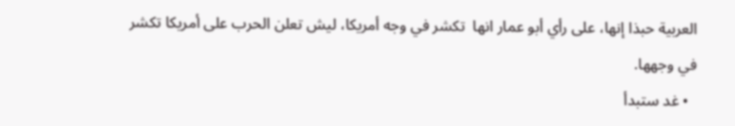العربية حبذا إنها، على رأي أبو عمار انها  تكشر في وجه أمريكا، ليش تعلن الحرب على أمريكا تكشر في وجهها.
  • غد ستبدأ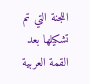اللجنة التي تم تشكيلها بعد القمة العربية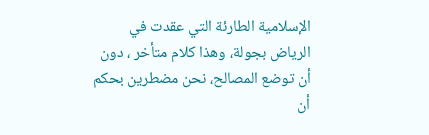الإسلامية الطارئة التي عقدت في الرياض بجولة، وهذا كلام متأخر ، دون أن توضع المصالح، نحن مضطرين بحكم أن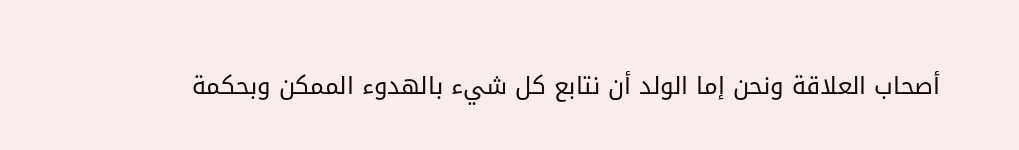أصحاب العلاقة ونحن إما الولد أن نتابع كل شيء بالهدوء الممكن وبحكمة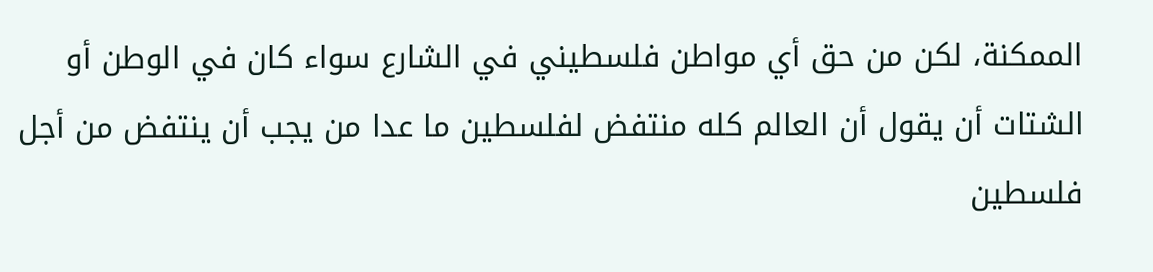الممكنة، لكن من حق أي مواطن فلسطيني في الشارع سواء كان في الوطن أو الشتات أن يقول أن العالم كله منتفض لفلسطين ما عدا من يجب أن ينتفض من أجل فلسطين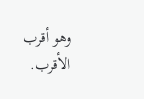وهو أقرب الأقرب.